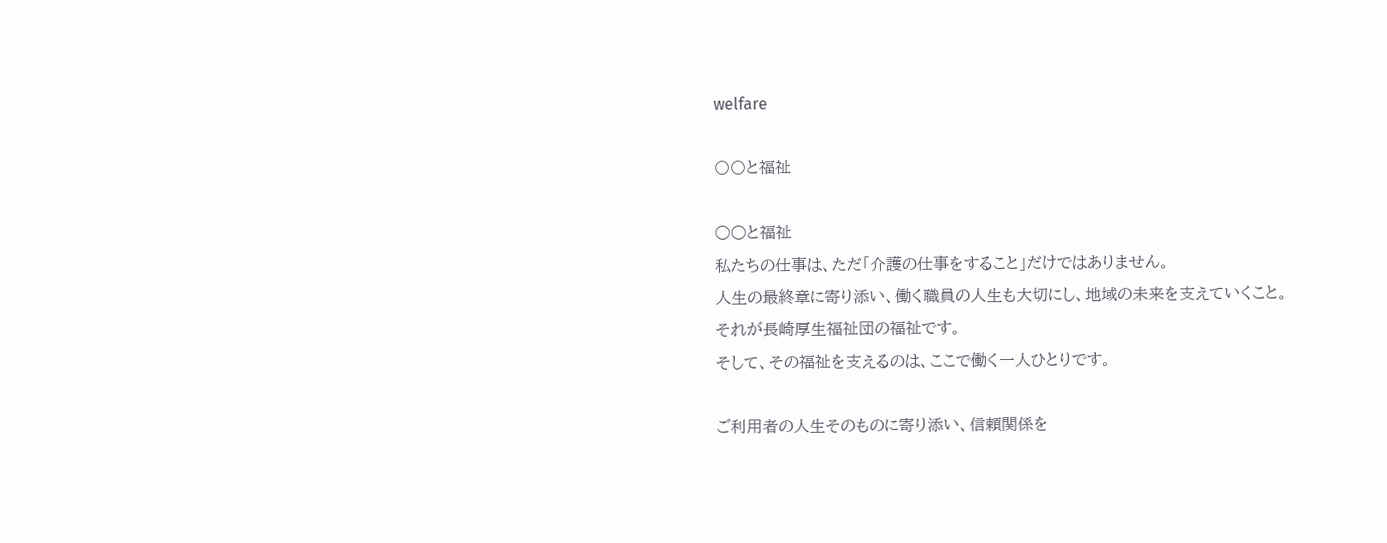welfare

〇〇と福祉

○○と福祉
私たちの仕事は、ただ「介護の仕事をすること」だけではありません。
人生の最終章に寄り添い、働く職員の人生も大切にし、地域の未来を支えていくこと。
それが長崎厚生福祉団の福祉です。
そして、その福祉を支えるのは、ここで働く一人ひとりです。

ご利用者の人生そのものに寄り添い、信頼関係を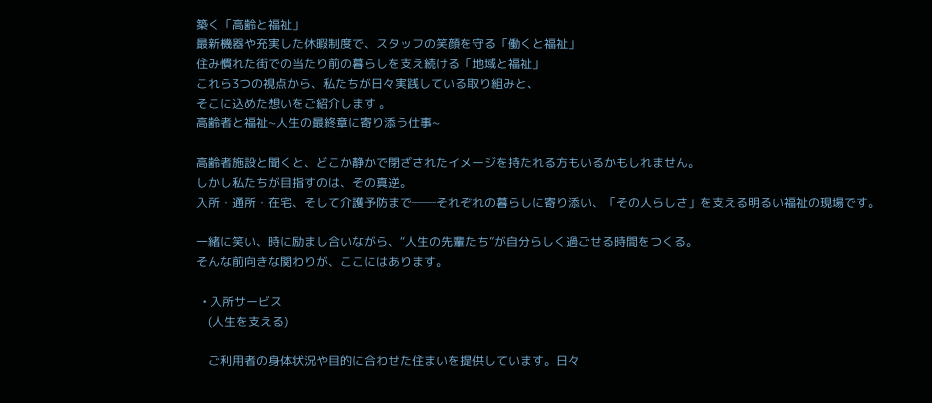築く「高齢と福祉」
最新機器や充実した休暇制度で、スタッフの笑顔を守る「働くと福祉」
住み慣れた街での当たり前の暮らしを支え続ける「地域と福祉」
これら3つの視点から、私たちが日々実践している取り組みと、
そこに込めた想いをご紹介します 。
高齢者と福祉~人生の最終章に寄り添う仕事~

高齢者施設と聞くと、どこか静かで閉ざされたイメージを持たれる方もいるかもしれません。
しかし私たちが目指すのは、その真逆。
入所・通所・在宅、そして介護予防まで──それぞれの暮らしに寄り添い、「その人らしさ」を支える明るい福祉の現場です。

一緒に笑い、時に励まし合いながら、“人生の先輩たち”が自分らしく過ごせる時間をつくる。
そんな前向きな関わりが、ここにはあります。

  • 入所サービス
    (人生を支える)

    ご利用者の身体状況や目的に合わせた住まいを提供しています。日々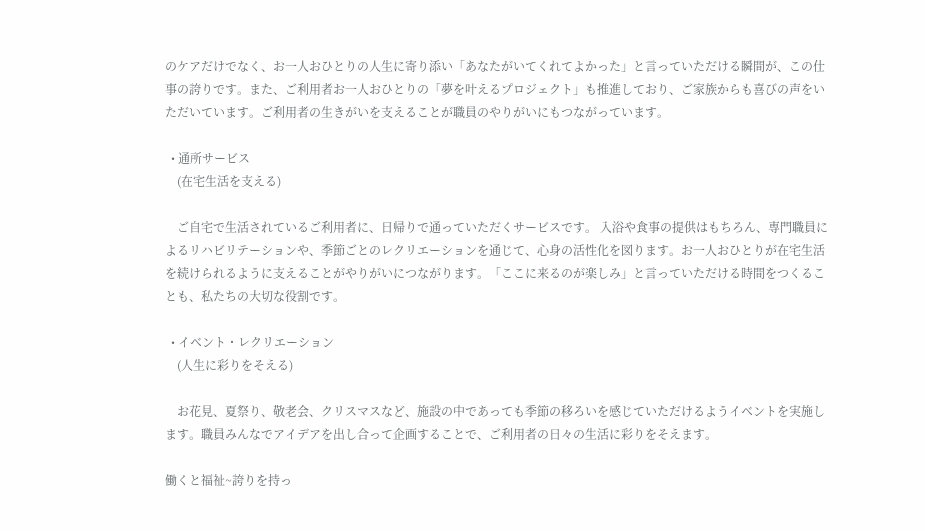のケアだけでなく、お一人おひとりの人生に寄り添い「あなたがいてくれてよかった」と言っていただける瞬間が、この仕事の誇りです。また、ご利用者お一人おひとりの「夢を叶えるプロジェクト」も推進しており、ご家族からも喜びの声をいただいています。ご利用者の生きがいを支えることが職員のやりがいにもつながっています。

  • 通所サービス
    (在宅生活を支える)

    ご自宅で生活されているご利用者に、日帰りで通っていただくサービスです。 入浴や食事の提供はもちろん、専門職員によるリハビリテーションや、季節ごとのレクリエーションを通じて、心身の活性化を図ります。お一人おひとりが在宅生活を続けられるように支えることがやりがいにつながります。「ここに来るのが楽しみ」と言っていただける時間をつくることも、私たちの大切な役割です。

  • イベント・レクリエーション
    (人生に彩りをそえる)

    お花見、夏祭り、敬老会、クリスマスなど、施設の中であっても季節の移ろいを感じていただけるようイベントを実施します。職員みんなでアイデアを出し合って企画することで、ご利用者の日々の生活に彩りをそえます。

働くと福祉~誇りを持っ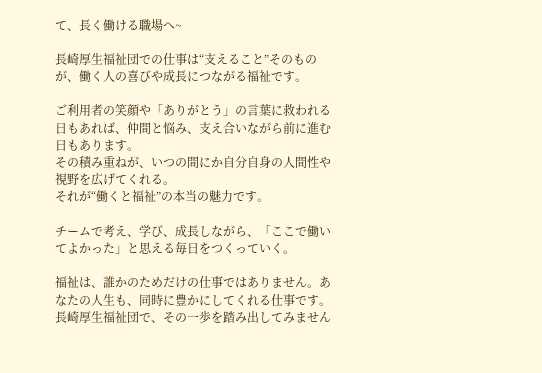て、長く働ける職場へ~

長崎厚生福祉団での仕事は“支えること”そのものが、働く人の喜びや成長につながる福祉です。

ご利用者の笑顔や「ありがとう」の言葉に救われる日もあれば、仲間と悩み、支え合いながら前に進む日もあります。
その積み重ねが、いつの間にか自分自身の人間性や視野を広げてくれる。
それが“働くと福祉”の本当の魅力です。

チームで考え、学び、成長しながら、「ここで働いてよかった」と思える毎日をつくっていく。

福祉は、誰かのためだけの仕事ではありません。あなたの人生も、同時に豊かにしてくれる仕事です。
長崎厚生福祉団で、その一歩を踏み出してみません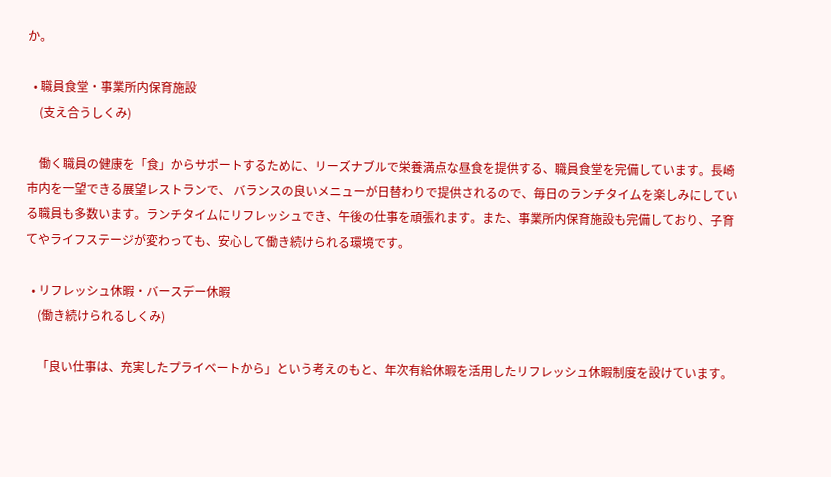か。

  • 職員食堂・事業所内保育施設
    (支え合うしくみ)

    働く職員の健康を「食」からサポートするために、リーズナブルで栄養満点な昼食を提供する、職員食堂を完備しています。長崎市内を一望できる展望レストランで、 バランスの良いメニューが日替わりで提供されるので、毎日のランチタイムを楽しみにしている職員も多数います。ランチタイムにリフレッシュでき、午後の仕事を頑張れます。また、事業所内保育施設も完備しており、子育てやライフステージが変わっても、安心して働き続けられる環境です。

  • リフレッシュ休暇・バースデー休暇
    (働き続けられるしくみ)

    「良い仕事は、充実したプライベートから」という考えのもと、年次有給休暇を活用したリフレッシュ休暇制度を設けています。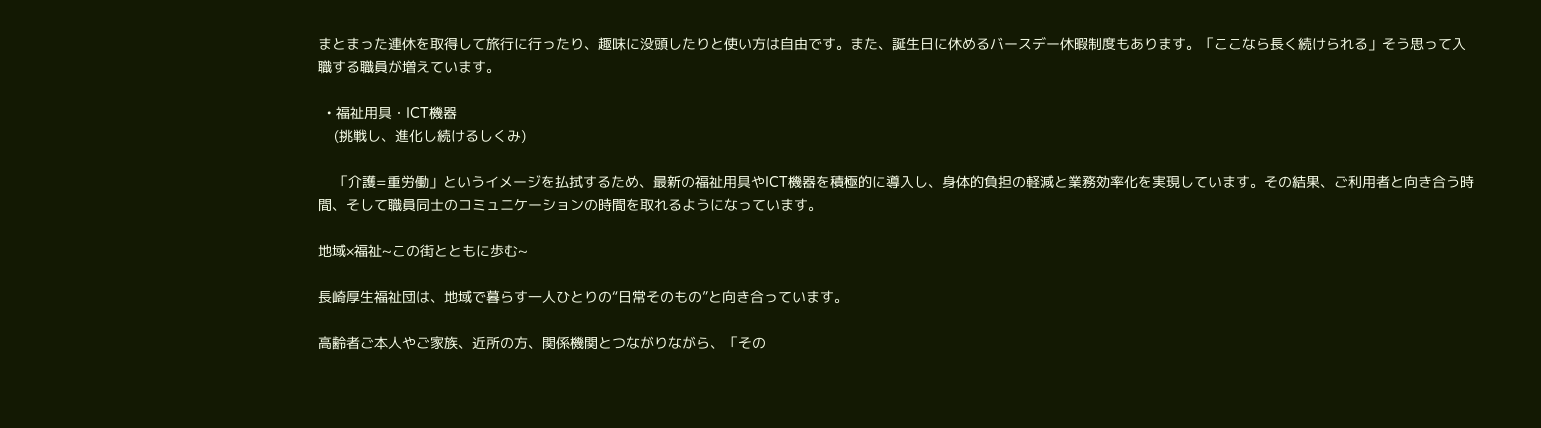まとまった連休を取得して旅行に行ったり、趣味に没頭したりと使い方は自由です。また、誕生日に休めるバースデー休暇制度もあります。「ここなら長く続けられる」そう思って入職する職員が増えています。

  • 福祉用具・ICT機器
    (挑戦し、進化し続けるしくみ)

    「介護=重労働」というイメージを払拭するため、最新の福祉用具やICT機器を積極的に導入し、身体的負担の軽減と業務効率化を実現しています。その結果、ご利用者と向き合う時間、そして職員同士のコミュニケーションの時間を取れるようになっています。

地域×福祉~この街とともに歩む~

長崎厚生福祉団は、地域で暮らす一人ひとりの“日常そのもの”と向き合っています。

高齢者ご本人やご家族、近所の方、関係機関とつながりながら、「その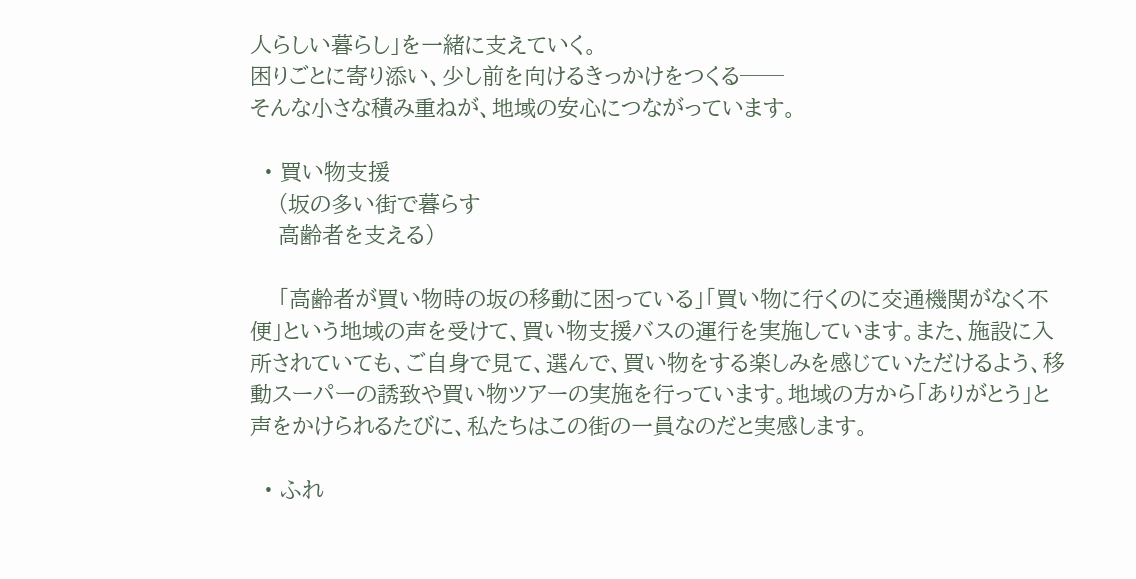人らしい暮らし」を一緒に支えていく。
困りごとに寄り添い、少し前を向けるきっかけをつくる──
そんな小さな積み重ねが、地域の安心につながっています。

  • 買い物支援
    (坂の多い街で暮らす
    高齢者を支える)

    「高齢者が買い物時の坂の移動に困っている」「買い物に行くのに交通機関がなく不便」という地域の声を受けて、買い物支援バスの運行を実施しています。また、施設に入所されていても、ご自身で見て、選んで、買い物をする楽しみを感じていただけるよう、移動スーパーの誘致や買い物ツアーの実施を行っています。地域の方から「ありがとう」と声をかけられるたびに、私たちはこの街の一員なのだと実感します。

  • ふれ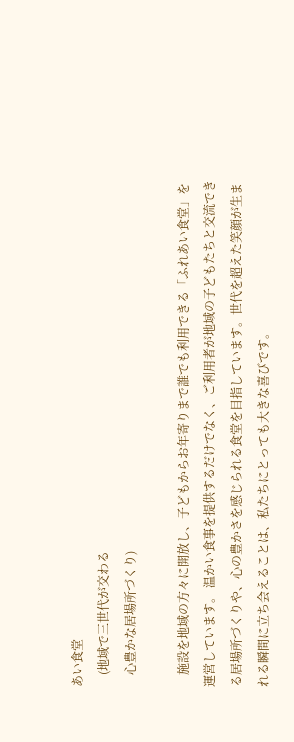あい食堂
    (地域で三世代が交わる
    心豊かな居場所づくり)

    施設を地域の方々に開放し、子どもからお年寄りまで誰でも利用できる「ふれあい食堂」を運営しています。 温かい食事を提供するだけでなく、ご利用者が地域の子どもたちと交流できる居場所づくりや、心の豊かさを感じられる食堂を目指しています。世代を超えた笑顔が生まれる瞬間に立ち会えることは、私たちにとっても大きな喜びです。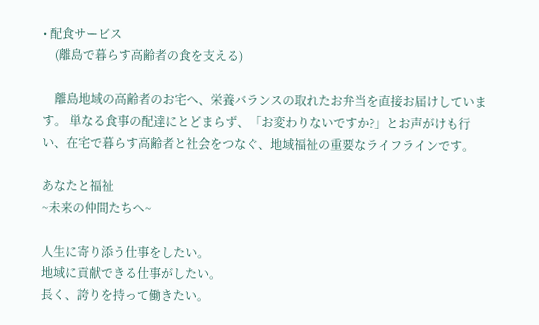• 配食サービス
    (離島で暮らす高齢者の食を支える)

    離島地域の高齢者のお宅へ、栄養バランスの取れたお弁当を直接お届けしています。 単なる食事の配達にとどまらず、「お変わりないですか?」とお声がけも行い、在宅で暮らす高齢者と社会をつなぐ、地域福祉の重要なライフラインです。

あなたと福祉
~未来の仲間たちへ~

人生に寄り添う仕事をしたい。
地域に貢献できる仕事がしたい。
長く、誇りを持って働きたい。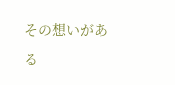その想いがある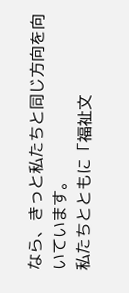なら、きっと私たちと同じ方向を向いています。
私たちとともに「福祉文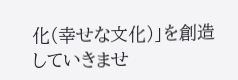化(幸せな文化)」を創造していきませ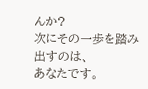んか?
次にその一歩を踏み出すのは、
あなたです。